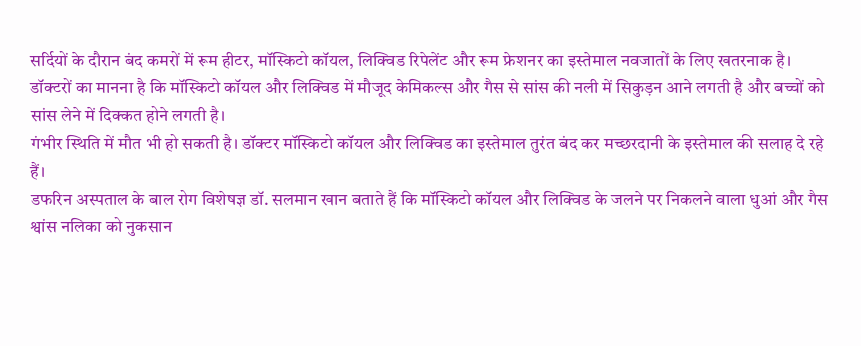सर्दियों के दौरान बंद कमरों में रूम हीटर, मॉस्किटो कॉयल, लिक्विड रिपेलेंट और रूम फ्रेशनर का इस्तेमाल नवजातों के लिए खतरनाक है। डॉक्टरों का मानना है कि मॉस्किटो कॉयल और लिक्विड में मौजूद केमिकल्स और गैस से सांस की नली में सिकुड़न आने लगती है और बच्चों को सांस लेने में दिक्कत होने लगती है।
गंभीर स्थिति में मौत भी हो सकती है। डॉक्टर मॉस्किटो कॉयल और लिक्विड का इस्तेमाल तुरंत बंद कर मच्छरदानी के इस्तेमाल की सलाह दे रहे हैं।
डफरिन अस्पताल के बाल रोग विशेषज्ञ डॉ. सलमान खान बताते हैं कि मॉस्किटो कॉयल और लिक्विड के जलने पर निकलने वाला धुआं और गैस श्वांस नलिका को नुकसान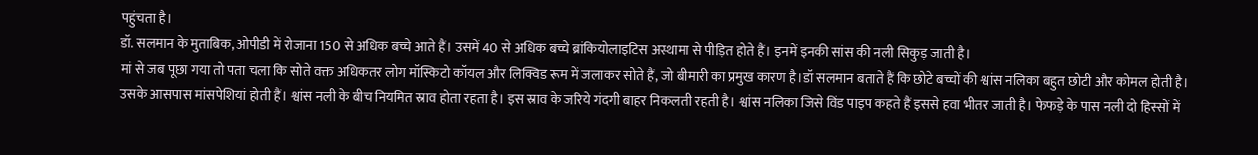पहुंचता है।
डॉ. सलमान के मुताबिक, ओपीडी में रोजाना 150 से अधिक बच्चे आते हैं। उसमें 40 से अधिक बच्चे ब्रांकियोलाइटिस अस्थामा से पीड़ित होते हैं। इनमें इनकी सांस की नली सिकुड़ जाती है।
मां से जब पूछा गया तो पता चला कि सोते वक्त अधिकतर लोग मॉस्किटो कॉयल और लिक्विड रूम में जलाकर सोते हैं, जो बीमारी का प्रमुख कारण है।डॉ सलमान बताते हैं कि छोटे बच्चों की श्वांस नलिका बहुत छोटी और कोमल होती है।
उसके आसपास मांसपेशियां होती हैं। श्वांस नली के बीच नियमित स्राव होता रहता है। इस स्राव के जरिये गंदगी बाहर निकलती रहती है। श्वांस नलिका जिसे विंड पाइप कहते हैं इससे हवा भीतर जाती है। फेफड़े के पास नली दो हिस्सों में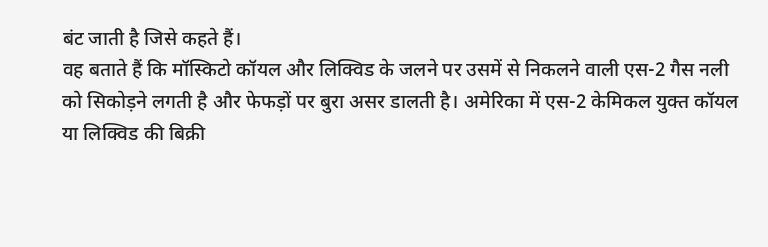बंट जाती है जिसे कहते हैं।
वह बताते हैं कि मॉस्किटो कॉयल और लिक्विड के जलने पर उसमें से निकलने वाली एस-2 गैस नली को सिकोड़ने लगती है और फेफड़ों पर बुरा असर डालती है। अमेरिका में एस-2 केमिकल युक्त कॉयल या लिक्विड की बिक्री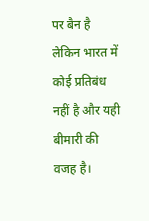पर बैन है लेकिन भारत में कोई प्रतिबंध नहीं है और यही बीमारी की वजह है।